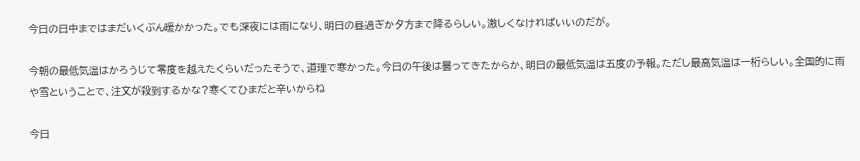今日の日中まではまだいくぶん暖かかった。でも深夜には雨になり、明日の昼過ぎか夕方まで降るらしい。激しくなければいいのだが。

今朝の最低気温はかろうじて零度を越えたくらいだったそうで、道理で寒かった。今日の午後は曇ってきたからか、明日の最低気温は五度の予報。ただし最高気温は一桁らしい。全国的に雨や雪ということで、注文が殺到するかな?寒くてひまだと辛いからね

今日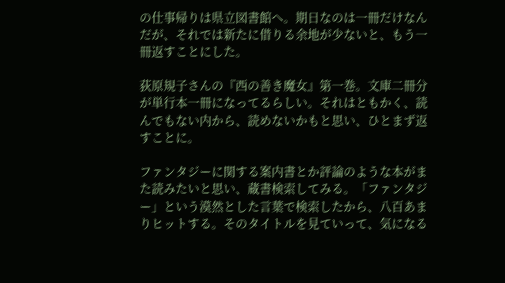の仕事帰りは県立図書館へ。期日なのは一冊だけなんだが、それでは新たに借りる余地が少ないと、もう一冊返すことにした。

荻原規子さんの『西の善き魔女』第一巻。文庫二冊分が単行本一冊になってるらしい。それはともかく、読んでもない内から、読めないかもと思い、ひとまず返すことに。

ファンタジーに関する案内書とか評論のような本がまた読みたいと思い、蔵書検索してみる。「ファンタジー」という漠然とした言葉で検索したから、八百あまりヒットする。そのタイトルを見ていって、気になる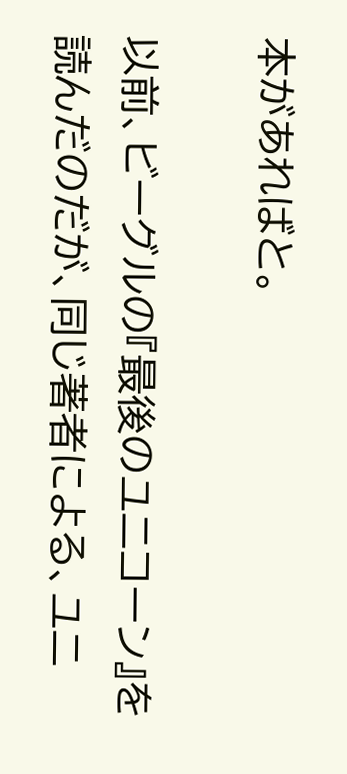本があればと。

以前、ビーグルの『最後のユニコーン』を読んだのだが、同じ著者による、ユニ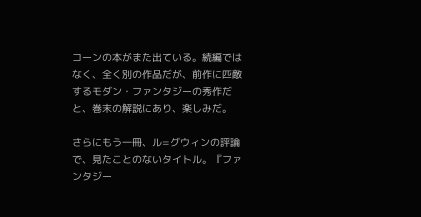コーンの本がまた出ている。続編ではなく、全く別の作品だが、前作に匹敵するモダン・ファンタジーの秀作だと、巻末の解説にあり、楽しみだ。

さらにもう一冊、ル=グウィンの評論で、見たことのないタイトル。『ファンタジー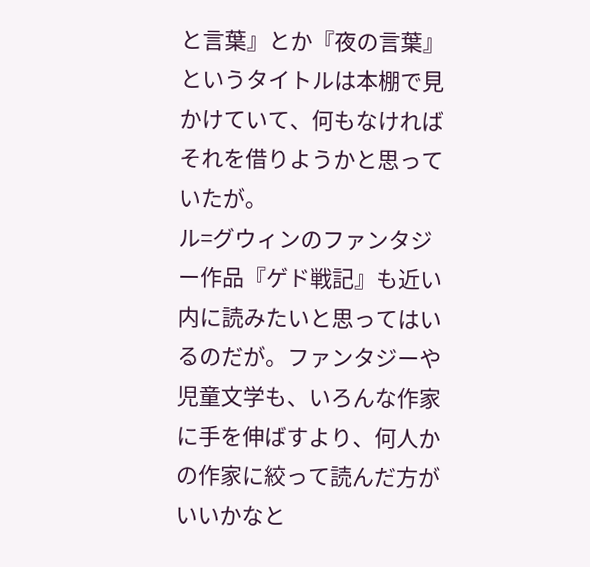と言葉』とか『夜の言葉』というタイトルは本棚で見かけていて、何もなければそれを借りようかと思っていたが。
ル=グウィンのファンタジー作品『ゲド戦記』も近い内に読みたいと思ってはいるのだが。ファンタジーや児童文学も、いろんな作家に手を伸ばすより、何人かの作家に絞って読んだ方がいいかなと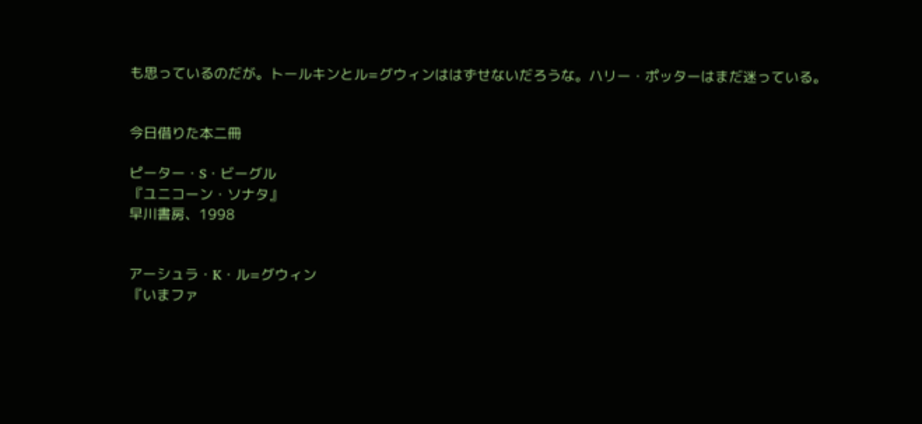も思っているのだが。トールキンとル=グウィンははずせないだろうな。ハリー・ポッターはまだ迷っている。


今日借りた本二冊

ピーター・S・ビーグル
『ユニコーン・ソナタ』
早川書房、1998


アーシュラ・K・ル=グウィン
『いまファ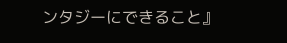ンタジーにできること』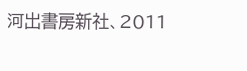河出書房新社、2011